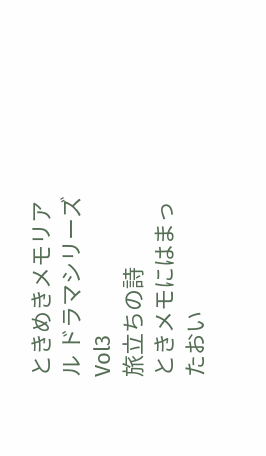ときめきメモリアル ドラマシリーズVol3
旅立ちの詩
ときメモにはまったおい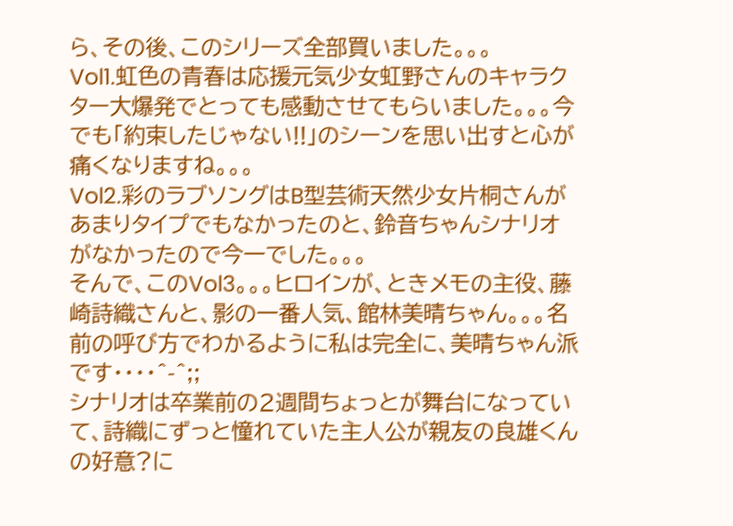ら、その後、このシリーズ全部買いました。。。
Vol1.虹色の青春は応援元気少女虹野さんのキャラクター大爆発でとっても感動させてもらいました。。。今でも「約束したじゃない!!」のシーンを思い出すと心が痛くなりますね。。。
Vol2.彩のラブソングはB型芸術天然少女片桐さんがあまりタイプでもなかったのと、鈴音ちゃんシナリオがなかったので今一でした。。。
そんで、このVol3。。。ヒロインが、ときメモの主役、藤崎詩織さんと、影の一番人気、館林美晴ちゃん。。。名前の呼び方でわかるように私は完全に、美晴ちゃん派です・・・・^-^;;
シナリオは卒業前の2週間ちょっとが舞台になっていて、詩織にずっと憧れていた主人公が親友の良雄くんの好意?に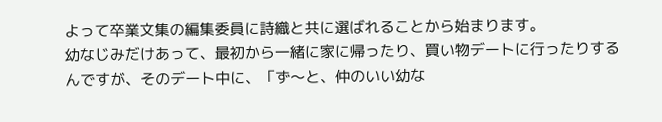よって卒業文集の編集委員に詩織と共に選ばれることから始まります。
幼なじみだけあって、最初から一緒に家に帰ったり、買い物デートに行ったりするんですが、そのデート中に、「ず〜と、仲のいい幼な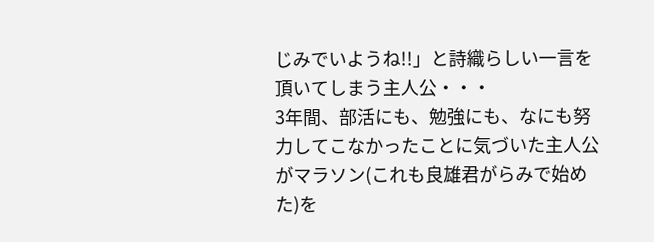じみでいようね!!」と詩織らしい一言を頂いてしまう主人公・・・
3年間、部活にも、勉強にも、なにも努力してこなかったことに気づいた主人公がマラソン(これも良雄君がらみで始めた)を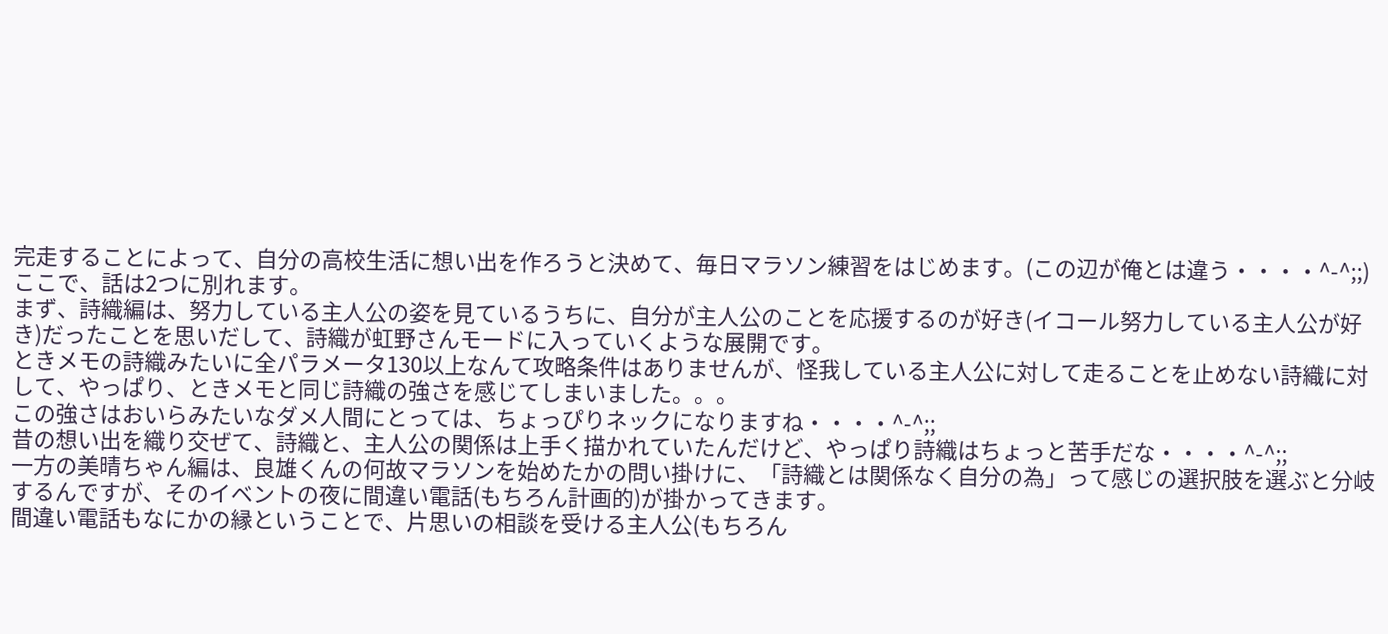完走することによって、自分の高校生活に想い出を作ろうと決めて、毎日マラソン練習をはじめます。(この辺が俺とは違う・・・・^-^;;)
ここで、話は2つに別れます。
まず、詩織編は、努力している主人公の姿を見ているうちに、自分が主人公のことを応援するのが好き(イコール努力している主人公が好き)だったことを思いだして、詩織が虹野さんモードに入っていくような展開です。
ときメモの詩織みたいに全パラメータ130以上なんて攻略条件はありませんが、怪我している主人公に対して走ることを止めない詩織に対して、やっぱり、ときメモと同じ詩織の強さを感じてしまいました。。。
この強さはおいらみたいなダメ人間にとっては、ちょっぴりネックになりますね・・・・^-^;;
昔の想い出を織り交ぜて、詩織と、主人公の関係は上手く描かれていたんだけど、やっぱり詩織はちょっと苦手だな・・・・^-^;;
一方の美晴ちゃん編は、良雄くんの何故マラソンを始めたかの問い掛けに、「詩織とは関係なく自分の為」って感じの選択肢を選ぶと分岐するんですが、そのイベントの夜に間違い電話(もちろん計画的)が掛かってきます。
間違い電話もなにかの縁ということで、片思いの相談を受ける主人公(もちろん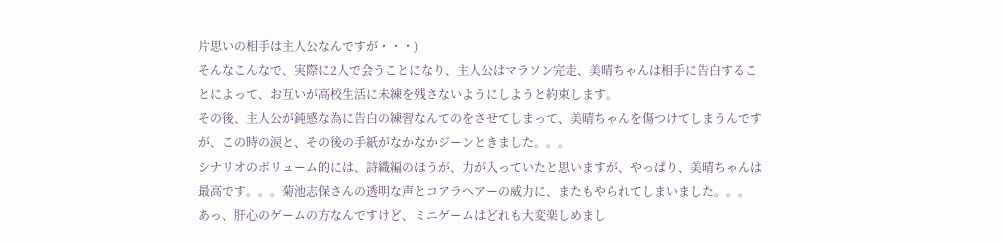片思いの相手は主人公なんですが・・・)
そんなこんなで、実際に2人で会うことになり、主人公はマラソン完走、美晴ちゃんは相手に告白することによって、お互いが高校生活に未練を残さないようにしようと約束します。
その後、主人公が鈍感な為に告白の練習なんてのをさせてしまって、美晴ちゃんを傷つけてしまうんですが、この時の涙と、その後の手紙がなかなかジーンときました。。。
シナリオのボリューム的には、詩織編のほうが、力が入っていたと思いますが、やっぱり、美晴ちゃんは最高です。。。菊池志保さんの透明な声とコアラヘアーの威力に、またもやられてしまいました。。。
あっ、肝心のゲームの方なんですけど、ミニゲームはどれも大変楽しめまし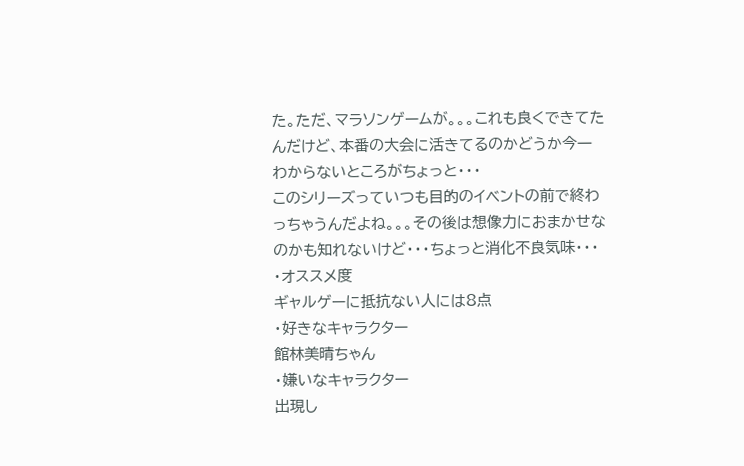た。ただ、マラソンゲームが。。。これも良くできてたんだけど、本番の大会に活きてるのかどうか今一わからないところがちょっと・・・
このシリーズっていつも目的のイベントの前で終わっちゃうんだよね。。。その後は想像力におまかせなのかも知れないけど・・・ちょっと消化不良気味・・・
・オススメ度
ギャルゲーに抵抗ない人には8点
・好きなキャラクター
館林美晴ちゃん
・嫌いなキャラクター
出現し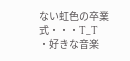ない虹色の卒業式・・・T_T
・好きな音楽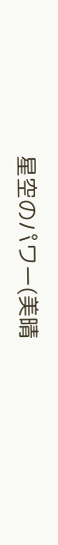星空のパワー(美晴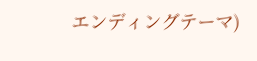エンディングテーマ)